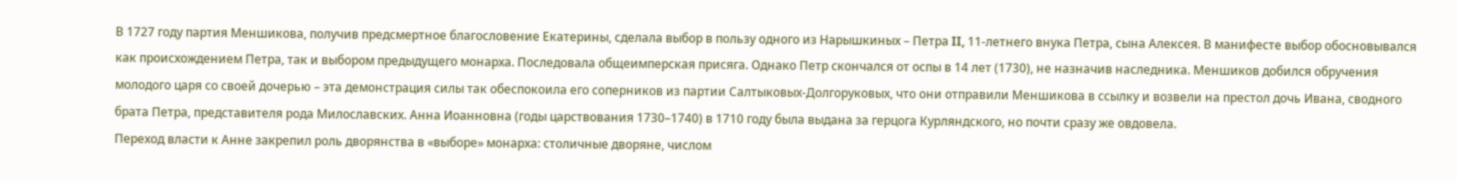В 1727 году партия Меншикова, получив предсмертное благословение Екатерины, сделала выбор в пользу одного из Нарышкиных – Петра II, 11-летнего внука Петра, сына Алексея. В манифесте выбор обосновывался как происхождением Петра, так и выбором предыдущего монарха. Последовала общеимперская присяга. Однако Петр скончался от оспы в 14 лет (1730), не назначив наследника. Меншиков добился обручения молодого царя со своей дочерью – эта демонстрация силы так обеспокоила его соперников из партии Салтыковых-Долгоруковых, что они отправили Меншикова в ссылку и возвели на престол дочь Ивана, сводного брата Петра, представителя рода Милославских. Анна Иоанновна (годы царствования 1730–1740) в 1710 году была выдана за герцога Курляндского, но почти сразу же овдовела.
Переход власти к Анне закрепил роль дворянства в «выборе» монарха: столичные дворяне, числом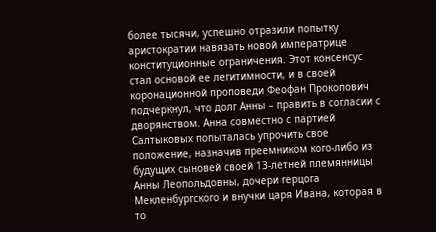более тысячи, успешно отразили попытку аристократии навязать новой императрице конституционные ограничения. Этот консенсус стал основой ее легитимности, и в своей коронационной проповеди Феофан Прокопович подчеркнул, что долг Анны – править в согласии с дворянством. Анна совместно с партией Салтыковых попыталась упрочить свое положение, назначив преемником кого-либо из будущих сыновей своей 13-летней племянницы Анны Леопольдовны, дочери герцога Мекленбургского и внучки царя Ивана, которая в то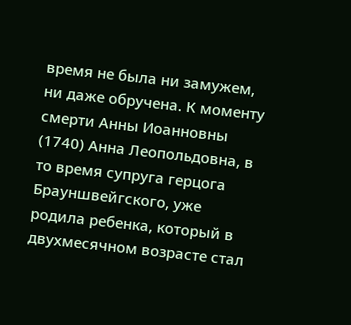время не была ни замужем, ни даже обручена. К моменту смерти Анны Иоанновны (1740) Анна Леопольдовна, в то время супруга герцога Брауншвейгского, уже родила ребенка, который в двухмесячном возрасте стал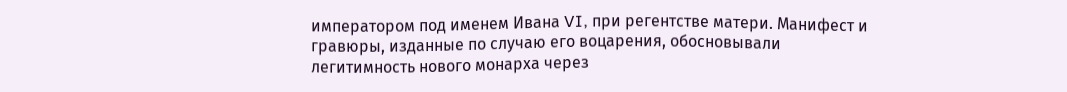императором под именем Ивана VI, при регентстве матери. Манифест и гравюры, изданные по случаю его воцарения, обосновывали легитимность нового монарха через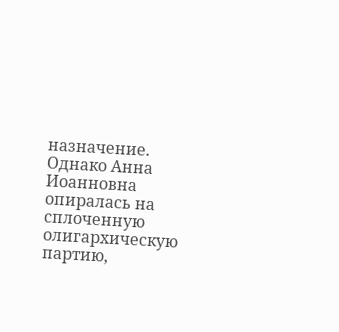назначение. Однако Анна Иоанновна опиралась на сплоченную олигархическую партию,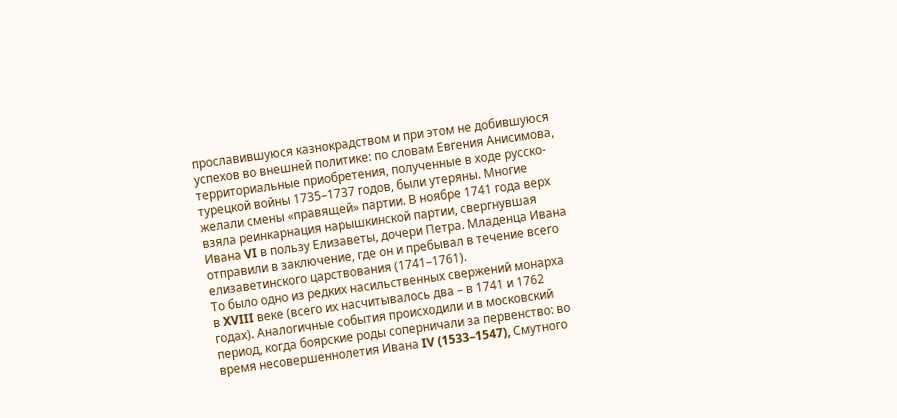прославившуюся казнокрадством и при этом не добившуюся успехов во внешней политике: по словам Евгения Анисимова, территориальные приобретения, полученные в ходе русско-турецкой войны 1735–1737 годов, были утеряны. Многие желали смены «правящей» партии. В ноябре 1741 года верх взяла реинкарнация нарышкинской партии, свергнувшая Ивана VI в пользу Елизаветы, дочери Петра. Младенца Ивана отправили в заключение, где он и пребывал в течение всего елизаветинского царствования (1741–1761).
То было одно из редких насильственных свержений монарха в XVIII веке (всего их насчитывалось два – в 1741 и 1762 годах). Аналогичные события происходили и в московский период, когда боярские роды соперничали за первенство: во время несовершеннолетия Ивана IV (1533–1547), Смутного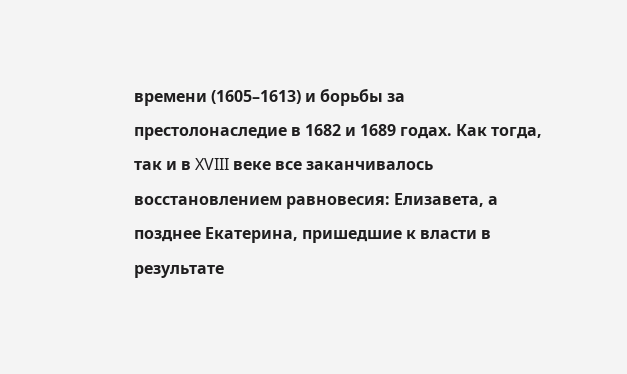времени (1605–1613) и борьбы за престолонаследие в 1682 и 1689 годах. Как тогда, так и в XVIII веке все заканчивалось восстановлением равновесия: Елизавета, а позднее Екатерина, пришедшие к власти в результате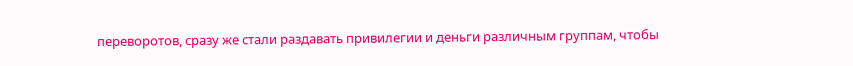переворотов, сразу же стали раздавать привилегии и деньги различным группам, чтобы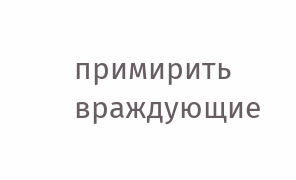примирить враждующие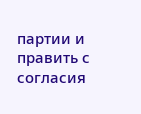партии и править с согласия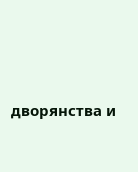дворянства и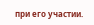при его участии.